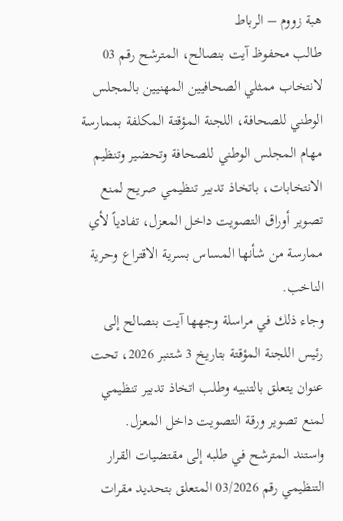هبة زووم – الرباط
طالب محفوظ آيت بنصالح، المترشح رقم 03 لانتخاب ممثلي الصحافيين المهنيين بالمجلس الوطني للصحافة، اللجنة المؤقتة المكلفة بممارسة مهام المجلس الوطني للصحافة وتحضير وتنظيم الانتخابات، باتخاذ تدبير تنظيمي صريح لمنع تصوير أوراق التصويت داخل المعزل، تفادياً لأي ممارسة من شأنها المساس بسرية الاقتراع وحرية الناخب.
وجاء ذلك في مراسلة وجهها آيت بنصالح إلى رئيس اللجنة المؤقتة بتاريخ 3 شتنبر 2026، تحت عنوان يتعلق بالتنبيه وطلب اتخاذ تدبير تنظيمي لمنع تصوير ورقة التصويت داخل المعزل.
واستند المترشح في طلبه إلى مقتضيات القرار التنظيمي رقم 03/2026 المتعلق بتحديد مقرات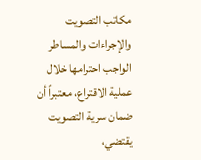مكاتب التصويت والإجراءات والمساطر الواجب احترامها خلال عملية الاقتراع، معتبراً أن ضمان سرية التصويت يقتضي،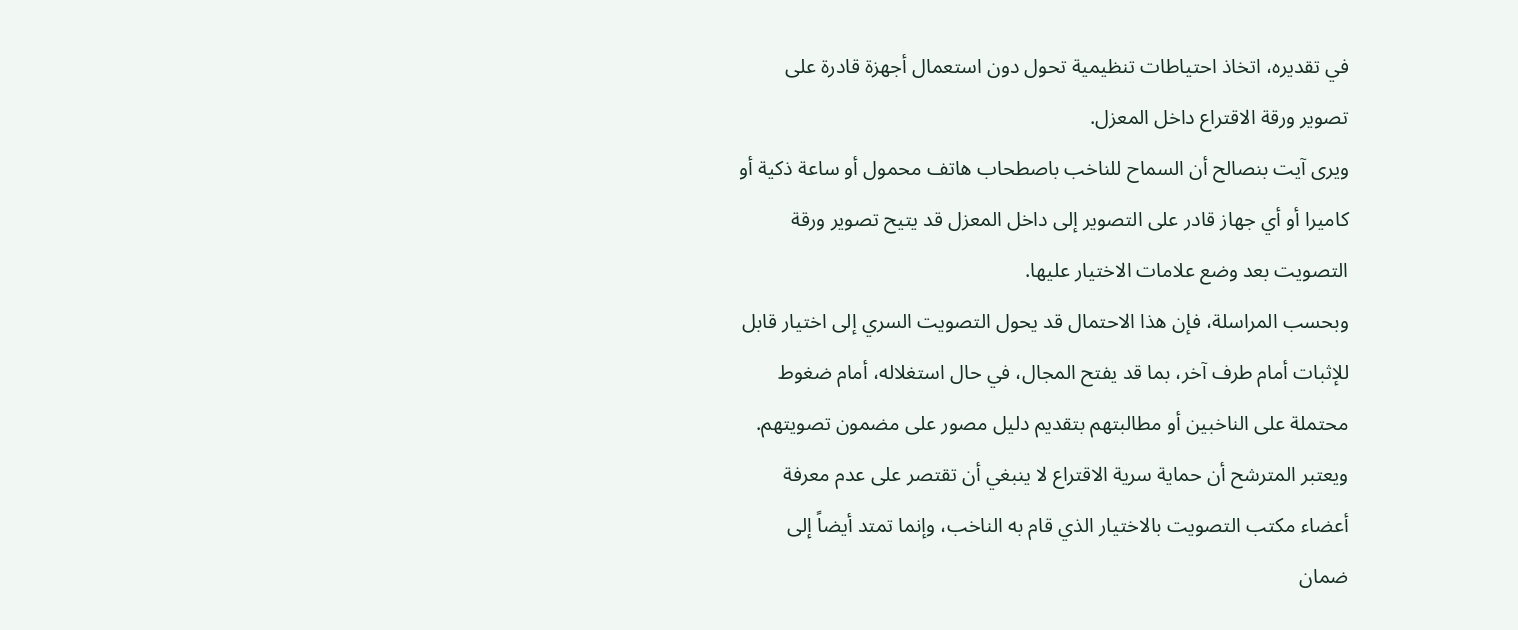في تقديره، اتخاذ احتياطات تنظيمية تحول دون استعمال أجهزة قادرة على تصوير ورقة الاقتراع داخل المعزل.
ويرى آيت بنصالح أن السماح للناخب باصطحاب هاتف محمول أو ساعة ذكية أو كاميرا أو أي جهاز قادر على التصوير إلى داخل المعزل قد يتيح تصوير ورقة التصويت بعد وضع علامات الاختيار عليها.
وبحسب المراسلة، فإن هذا الاحتمال قد يحول التصويت السري إلى اختيار قابل للإثبات أمام طرف آخر، بما قد يفتح المجال، في حال استغلاله، أمام ضغوط محتملة على الناخبين أو مطالبتهم بتقديم دليل مصور على مضمون تصويتهم.
ويعتبر المترشح أن حماية سرية الاقتراع لا ينبغي أن تقتصر على عدم معرفة أعضاء مكتب التصويت بالاختيار الذي قام به الناخب، وإنما تمتد أيضاً إلى ضمان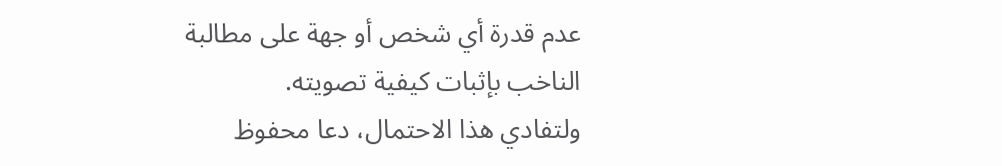عدم قدرة أي شخص أو جهة على مطالبة الناخب بإثبات كيفية تصويته.
ولتفادي هذا الاحتمال، دعا محفوظ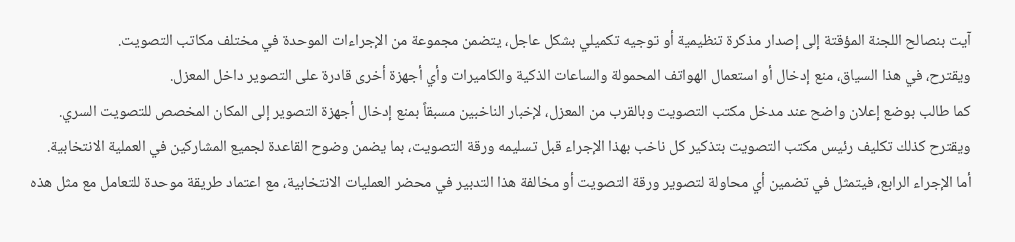آيت بنصالح اللجنة المؤقتة إلى إصدار مذكرة تنظيمية أو توجيه تكميلي بشكل عاجل، يتضمن مجموعة من الإجراءات الموحدة في مختلف مكاتب التصويت.
ويقترح، في هذا السياق، منع إدخال أو استعمال الهواتف المحمولة والساعات الذكية والكاميرات وأي أجهزة أخرى قادرة على التصوير داخل المعزل.
كما طالب بوضع إعلان واضح عند مدخل مكتب التصويت وبالقرب من المعزل، لإخبار الناخبين مسبقاً بمنع إدخال أجهزة التصوير إلى المكان المخصص للتصويت السري.
ويقترح كذلك تكليف رئيس مكتب التصويت بتذكير كل ناخب بهذا الإجراء قبل تسليمه ورقة التصويت، بما يضمن وضوح القاعدة لجميع المشاركين في العملية الانتخابية.
أما الإجراء الرابع، فيتمثل في تضمين أي محاولة لتصوير ورقة التصويت أو مخالفة هذا التدبير في محضر العمليات الانتخابية، مع اعتماد طريقة موحدة للتعامل مع مثل هذه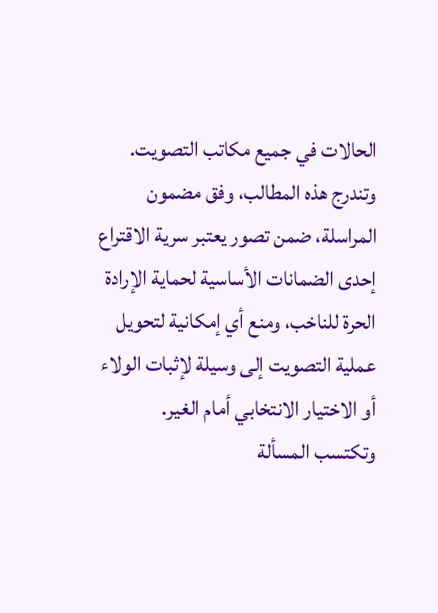الحالات في جميع مكاتب التصويت.
وتندرج هذه المطالب، وفق مضمون المراسلة، ضمن تصور يعتبر سرية الاقتراع إحدى الضمانات الأساسية لحماية الإرادة الحرة للناخب، ومنع أي إمكانية لتحويل عملية التصويت إلى وسيلة لإثبات الولاء أو الاختيار الانتخابي أمام الغير.
وتكتسب المسألة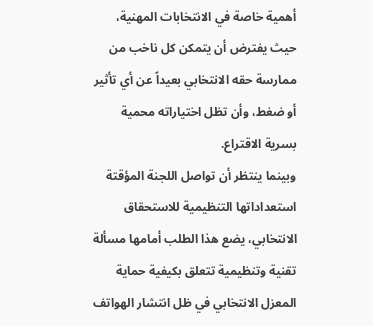أهمية خاصة في الانتخابات المهنية، حيث يفترض أن يتمكن كل ناخب من ممارسة حقه الانتخابي بعيداً عن أي تأثير أو ضغط، وأن تظل اختياراته محمية بسرية الاقتراع.
وبينما ينتظر أن تواصل اللجنة المؤقتة استعداداتها التنظيمية للاستحقاق الانتخابي، يضع هذا الطلب أمامها مسألة تقنية وتنظيمية تتعلق بكيفية حماية المعزل الانتخابي في ظل انتشار الهواتف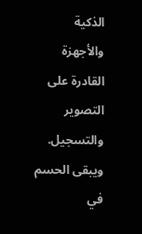الذكية والأجهزة القادرة على التصوير والتسجيل.
ويبقى الحسم في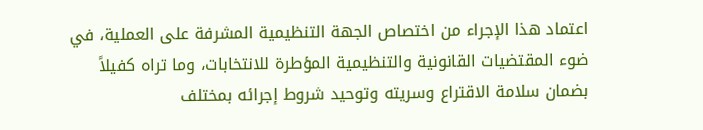اعتماد هذا الإجراء من اختصاص الجهة التنظيمية المشرفة على العملية، في ضوء المقتضيات القانونية والتنظيمية المؤطرة للانتخابات، وما تراه كفيلاً بضمان سلامة الاقتراع وسريته وتوحيد شروط إجرائه بمختلف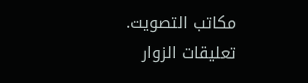مكاتب التصويت.
تعليقات الزوار